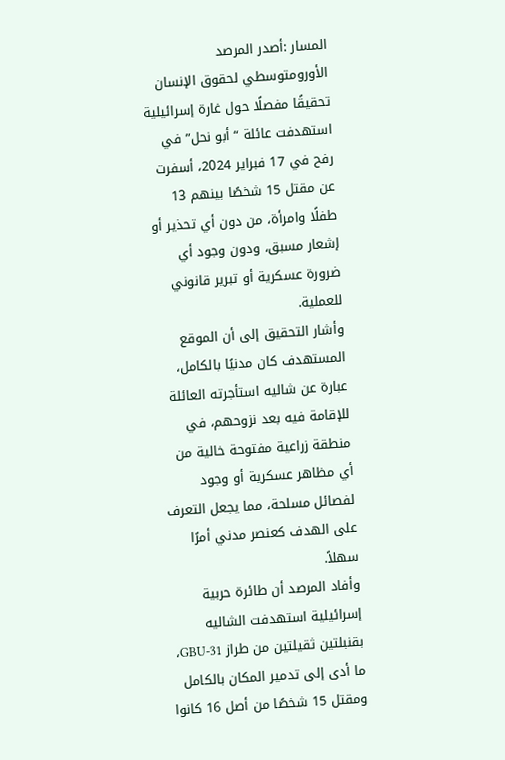المسار :أصدر المرصد الأورومتوسطي لحقوق الإنسان تحقيقًا مفصلًا حول غارة إسرائيلية استهدفت عائلة “أبو نحل” في رفح في 17 فبراير 2024، أسفرت عن مقتل 15 شخصًا بينهم 13 طفلًا وامرأة، من دون أي تحذير أو إشعار مسبق، ودون وجود أي ضرورة عسكرية أو تبرير قانوني للعملية.
وأشار التحقيق إلى أن الموقع المستهدف كان مدنيًا بالكامل، عبارة عن شاليه استأجرته العائلة للإقامة فيه بعد نزوحهم، في منطقة زراعية مفتوحة خالية من أي مظاهر عسكرية أو وجود لفصائل مسلحة، مما يجعل التعرف على الهدف كعنصر مدني أمرًا سهلاً.
وأفاد المرصد أن طائرة حربية إسرائيلية استهدفت الشاليه بقنبلتين ثقيلتين من طراز GBU-31، ما أدى إلى تدمير المكان بالكامل ومقتل 15 شخصًا من أصل 16 كانوا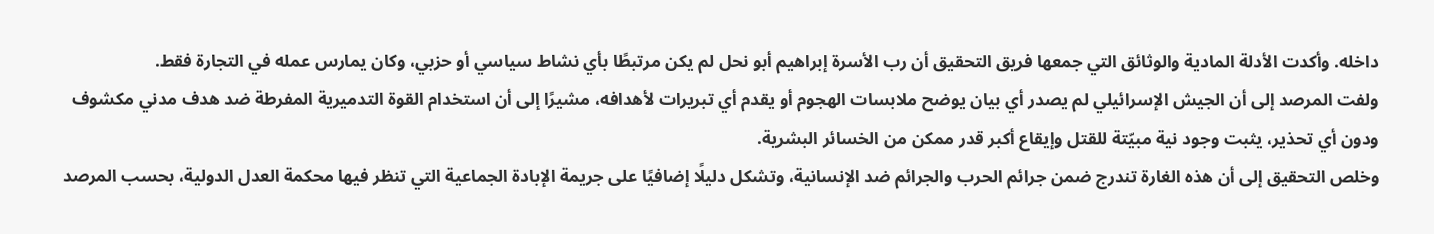داخله. وأكدت الأدلة المادية والوثائق التي جمعها فريق التحقيق أن رب الأسرة إبراهيم أبو نحل لم يكن مرتبطًا بأي نشاط سياسي أو حزبي، وكان يمارس عمله في التجارة فقط.
ولفت المرصد إلى أن الجيش الإسرائيلي لم يصدر أي بيان يوضح ملابسات الهجوم أو يقدم أي تبريرات لأهدافه، مشيرًا إلى أن استخدام القوة التدميرية المفرطة ضد هدف مدني مكشوف ودون أي تحذير، يثبت وجود نية مبيّتة للقتل وإيقاع أكبر قدر ممكن من الخسائر البشرية.
وخلص التحقيق إلى أن هذه الغارة تندرج ضمن جرائم الحرب والجرائم ضد الإنسانية، وتشكل دليلًا إضافيًا على جريمة الإبادة الجماعية التي تنظر فيها محكمة العدل الدولية، بحسب المرصد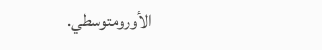الأورومتوسطي.